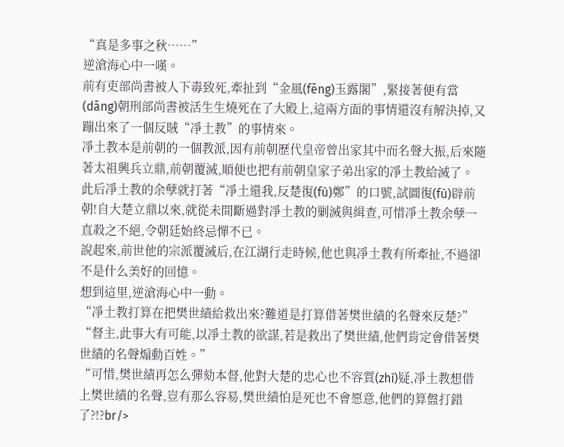“真是多事之秋……”
逆滄海心中一嘆。
前有吏部尚書被人下毒致死,牽扯到“金風(fēng)玉露閣”,緊接著便有當(dāng)朝刑部尚書被活生生燒死在了大殿上,這兩方面的事情還沒有解決掉,又蹦出來了一個反賊“凈土教”的事情來。
凈土教本是前朝的一個教派,因有前朝歷代皇帝曾出家其中而名聲大振,后來隨著太祖興兵立鼎,前朝覆滅,順便也把有前朝皇家子弟出家的凈土教給滅了。
此后凈土教的余孽就打著“凈土還我,反楚復(fù)鄭”的口號,試圖復(fù)辟前朝!自大楚立鼎以來,就從未間斷過對凈土教的剿滅與緝查,可惜凈土教余孽一直殺之不絕,令朝廷始終忌憚不已。
說起來,前世他的宗派覆滅后,在江湖行走時候,他也與凈土教有所牽扯,不過卻不是什么美好的回憶。
想到這里,逆滄海心中一動。
“凈土教打算在把樊世績給救出來?難道是打算借著樊世績的名聲來反楚?”
“督主,此事大有可能,以凈土教的欲謀,若是救出了樊世績,他們肯定會借著樊世績的名聲煽動百姓。”
“可惜,樊世績再怎么彈劾本督,他對大楚的忠心也不容質(zhì)疑,凈土教想借上樊世績的名聲,豈有那么容易,樊世績怕是死也不會愿意,他們的算盤打錯了?!?br/>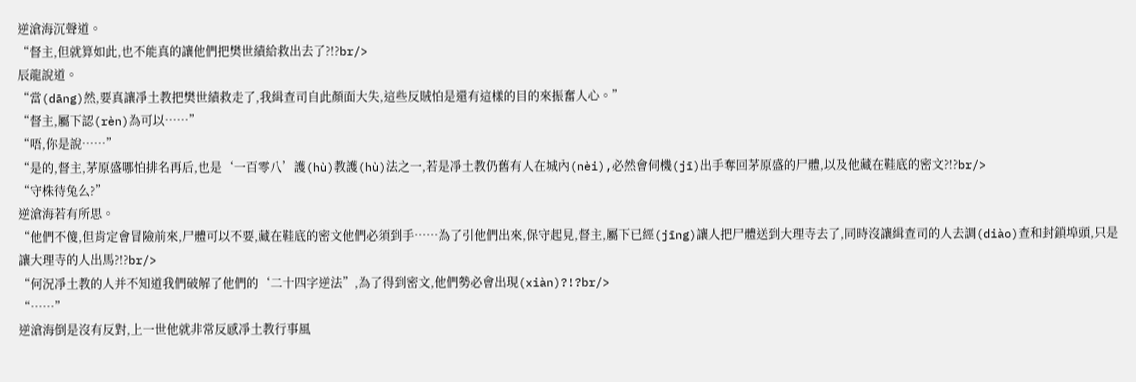逆滄海沉聲道。
“督主,但就算如此,也不能真的讓他們把樊世績給救出去了?!?br/>
辰龍說道。
“當(dāng)然,要真讓凈土教把樊世績救走了,我緝查司自此顏面大失,這些反賊怕是還有這樣的目的來振奮人心。”
“督主,屬下認(rèn)為可以……”
“唔,你是說……”
“是的,督主,茅原盛哪怕排名再后,也是‘一百零八’護(hù)教護(hù)法之一,若是凈土教仍舊有人在城內(nèi),必然會伺機(jī)出手奪回茅原盛的尸體,以及他藏在鞋底的密文?!?br/>
“守株待兔么?”
逆滄海若有所思。
“他們不傻,但肯定會冒險前來,尸體可以不要,藏在鞋底的密文他們必須到手……為了引他們出來,保守起見,督主,屬下已經(jīng)讓人把尸體送到大理寺去了,同時沒讓緝查司的人去調(diào)查和封鎖埠頭,只是讓大理寺的人出馬?!?br/>
“何況凈土教的人并不知道我們破解了他們的‘二十四字逆法”,為了得到密文,他們勢必會出現(xiàn)?!?br/>
“……”
逆滄海倒是沒有反對,上一世他就非常反感凈土教行事風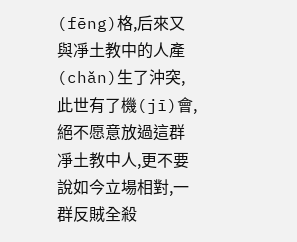(fēng)格,后來又與凈土教中的人產(chǎn)生了沖突,此世有了機(jī)會,絕不愿意放過這群凈土教中人,更不要說如今立場相對,一群反賊全殺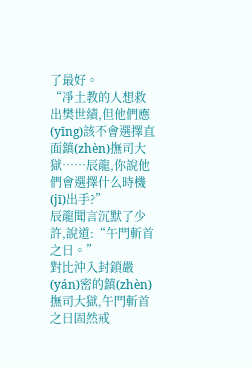了最好。
“凈土教的人想救出樊世績,但他們應(yīng)該不會選擇直面鎮(zhèn)撫司大獄……辰龍,你說他們會選擇什么時機(jī)出手?”
辰龍聞言沉默了少許,說道:“午門斬首之日。”
對比沖入封鎖嚴(yán)密的鎮(zhèn)撫司大獄,午門斬首之日固然戒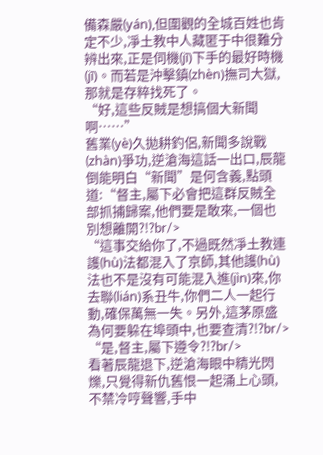備森嚴(yán),但圍觀的全城百姓也肯定不少,凈土教中人藏匿于中很難分辨出來,正是伺機(jī)下手的最好時機(jī)。而若是沖擊鎮(zhèn)撫司大獄,那就是存粹找死了。
“好,這些反賊是想搞個大新聞啊……”
舊業(yè)久拋耕釣侶,新聞多說戰(zhàn)爭功,逆滄海這話一出口,辰龍倒能明白“新聞”是何含義,點頭道:“督主,屬下必會把這群反賊全部抓捕歸案,他們要是敢來,一個也別想離開?!?br/>
“這事交給你了,不過既然凈土教連護(hù)法都混入了京師,其他護(hù)法也不是沒有可能混入進(jìn)來,你去聯(lián)系丑牛,你們二人一起行動,確保萬無一失。另外,這茅原盛為何要躲在埠頭中,也要查清?!?br/>
“是,督主,屬下遵令?!?br/>
看著辰龍退下,逆滄海眼中精光閃爍,只覺得新仇舊恨一起涌上心頭,不禁冷哼聲響,手中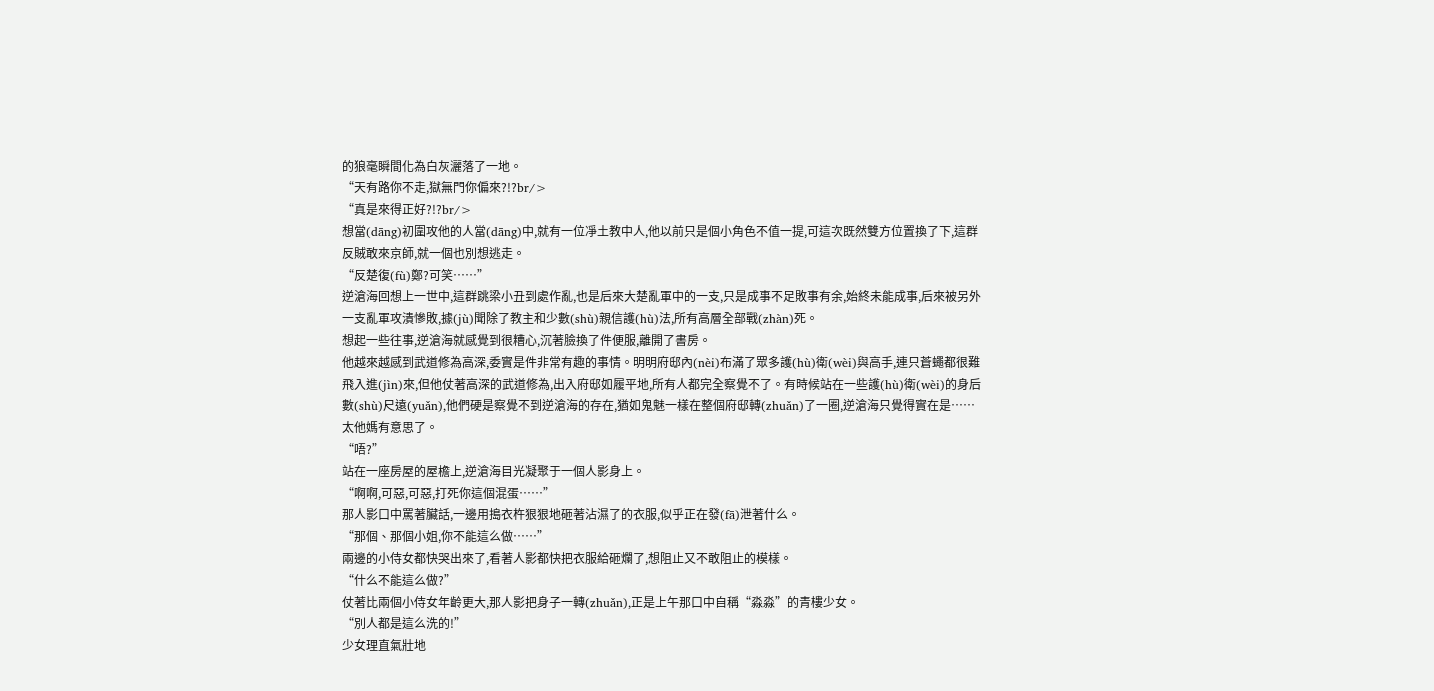的狼毫瞬間化為白灰灑落了一地。
“天有路你不走,獄無門你偏來?!?br/>
“真是來得正好?!?br/>
想當(dāng)初圍攻他的人當(dāng)中,就有一位凈土教中人,他以前只是個小角色不值一提,可這次既然雙方位置換了下,這群反賊敢來京師,就一個也別想逃走。
“反楚復(fù)鄭?可笑……”
逆滄海回想上一世中,這群跳梁小丑到處作亂,也是后來大楚亂軍中的一支,只是成事不足敗事有余,始終未能成事,后來被另外一支亂軍攻潰慘敗,據(jù)聞除了教主和少數(shù)親信護(hù)法,所有高層全部戰(zhàn)死。
想起一些往事,逆滄海就感覺到很糟心,沉著臉換了件便服,離開了書房。
他越來越感到武道修為高深,委實是件非常有趣的事情。明明府邸內(nèi)布滿了眾多護(hù)衛(wèi)與高手,連只蒼蠅都很難飛入進(jìn)來,但他仗著高深的武道修為,出入府邸如履平地,所有人都完全察覺不了。有時候站在一些護(hù)衛(wèi)的身后數(shù)尺遠(yuǎn),他們硬是察覺不到逆滄海的存在,猶如鬼魅一樣在整個府邸轉(zhuǎn)了一圈,逆滄海只覺得實在是……太他媽有意思了。
“唔?”
站在一座房屋的屋檐上,逆滄海目光凝聚于一個人影身上。
“啊啊,可惡,可惡,打死你這個混蛋……”
那人影口中罵著臟話,一邊用搗衣杵狠狠地砸著沾濕了的衣服,似乎正在發(fā)泄著什么。
“那個、那個小姐,你不能這么做……”
兩邊的小侍女都快哭出來了,看著人影都快把衣服給砸爛了,想阻止又不敢阻止的模樣。
“什么不能這么做?”
仗著比兩個小侍女年齡更大,那人影把身子一轉(zhuǎn),正是上午那口中自稱“淼淼”的青樓少女。
“別人都是這么洗的!”
少女理直氣壯地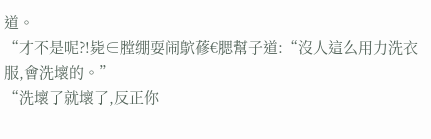道。
“才不是呢?!毙∈膛绷耍闹鴥蓚€腮幫子道:“沒人這么用力洗衣服,會洗壞的。”
“洗壞了就壞了,反正你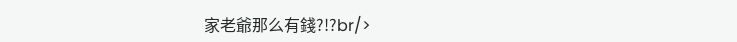家老爺那么有錢?!?br/>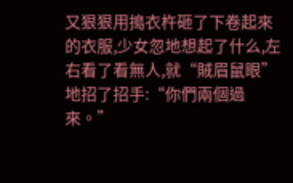又狠狠用搗衣杵砸了下卷起來的衣服,少女忽地想起了什么,左右看了看無人,就“賊眉鼠眼”地招了招手:“你們兩個過來。”